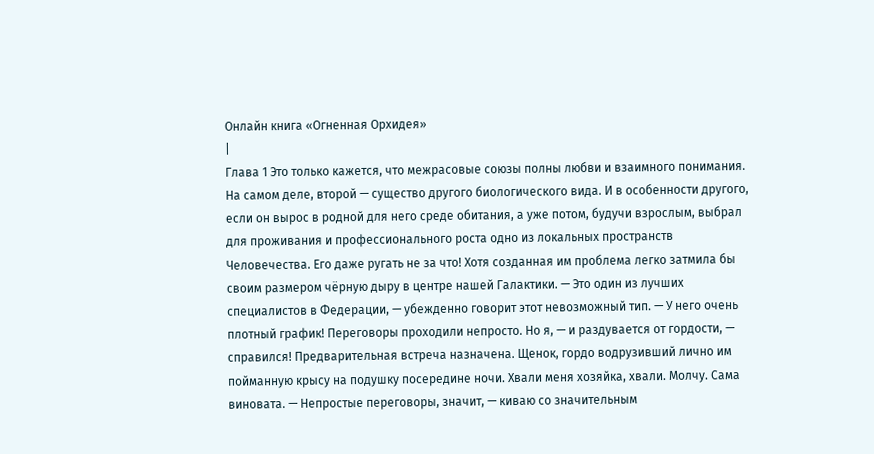Онлайн книга «Огненная Орхидея»
|
Глава 1 Это только кажется, что межрасовые союзы полны любви и взаимного понимания. На самом деле, второй — существо другого биологического вида. И в особенности другого, если он вырос в родной для него среде обитания, а уже потом, будучи взрослым, выбрал для проживания и профессионального роста одно из локальных пространств Человечества. Его даже ругать не за что! Хотя созданная им проблема легко затмила бы своим размером чёрную дыру в центре нашей Галактики. — Это один из лучших специалистов в Федерации, — убежденно говорит этот невозможный тип. — У него очень плотный график! Переговоры проходили непросто. Но я, — и раздувается от гордости, — справился! Предварительная встреча назначена. Щенок, гордо водрузивший лично им пойманную крысу на подушку посередине ночи. Хвали меня хозяйка, хвали. Молчу. Сама виновата. — Непростые переговоры, значит, — киваю со значительным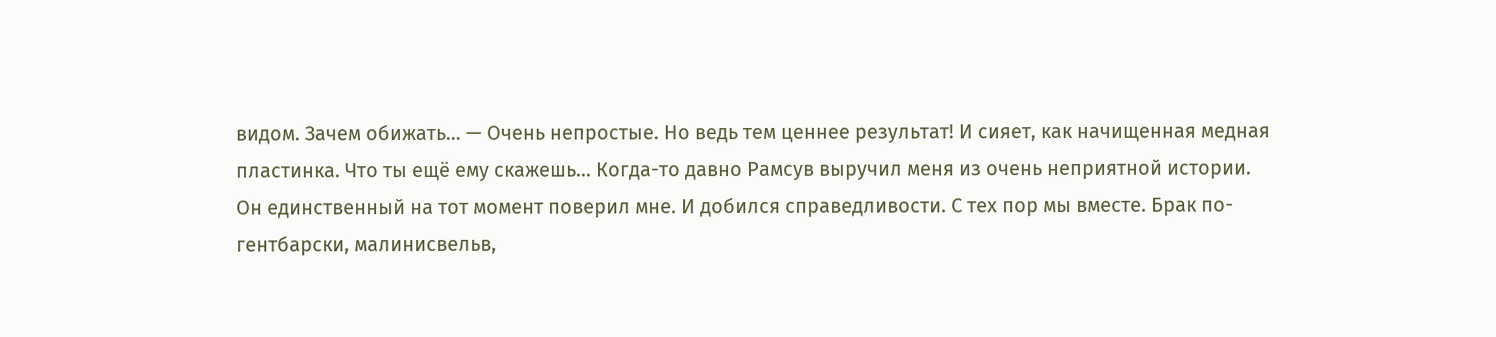видом. Зачем обижать… — Очень непростые. Но ведь тем ценнее результат! И сияет, как начищенная медная пластинка. Что ты ещё ему скажешь… Когда-то давно Рамсув выручил меня из очень неприятной истории. Он единственный на тот момент поверил мне. И добился справедливости. С тех пор мы вместе. Брак по-гентбарски, малинисвельв,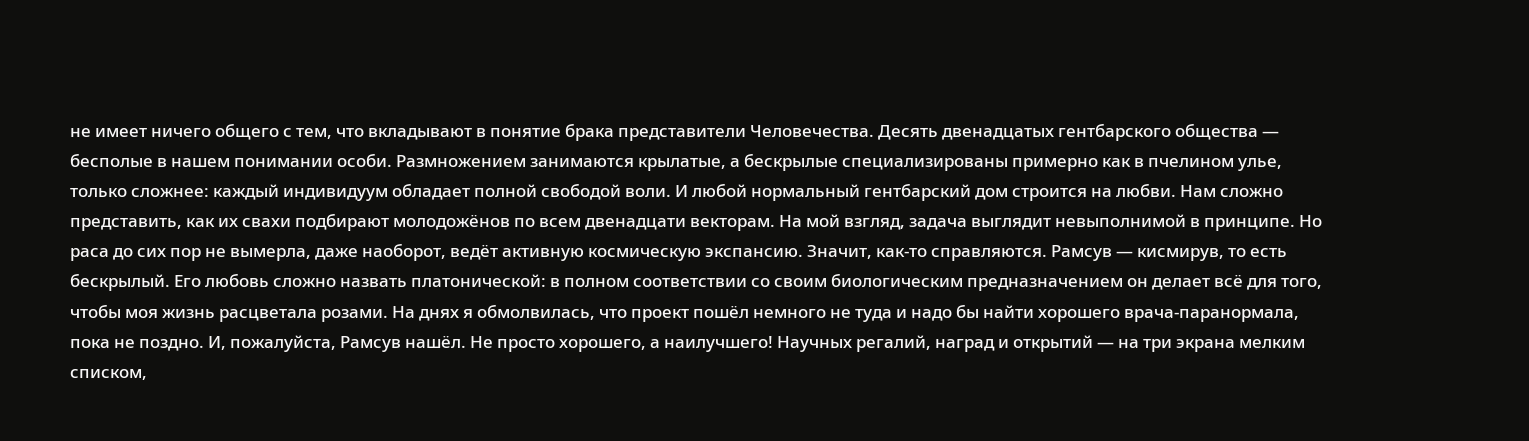не имеет ничего общего с тем, что вкладывают в понятие брака представители Человечества. Десять двенадцатых гентбарского общества — бесполые в нашем понимании особи. Размножением занимаются крылатые, а бескрылые специализированы примерно как в пчелином улье, только сложнее: каждый индивидуум обладает полной свободой воли. И любой нормальный гентбарский дом строится на любви. Нам сложно представить, как их свахи подбирают молодожёнов по всем двенадцати векторам. На мой взгляд, задача выглядит невыполнимой в принципе. Но раса до сих пор не вымерла, даже наоборот, ведёт активную космическую экспансию. Значит, как-то справляются. Рамсув — кисмирув, то есть бескрылый. Его любовь сложно назвать платонической: в полном соответствии со своим биологическим предназначением он делает всё для того, чтобы моя жизнь расцветала розами. На днях я обмолвилась, что проект пошёл немного не туда и надо бы найти хорошего врача-паранормала, пока не поздно. И, пожалуйста, Рамсув нашёл. Не просто хорошего, а наилучшего! Научных регалий, наград и открытий — на три экрана мелким списком,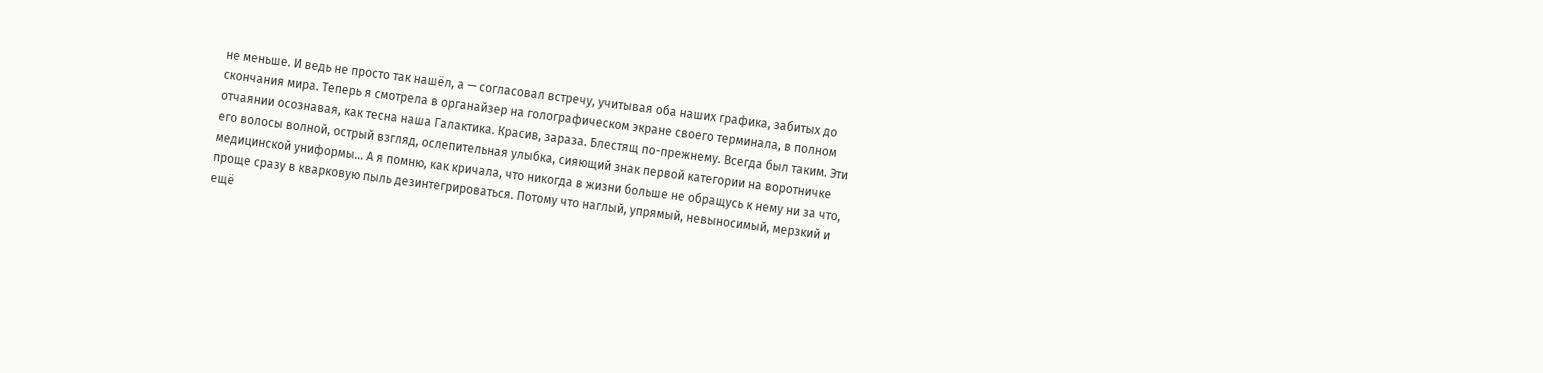не меньше. И ведь не просто так нашёл, а — согласовал встречу, учитывая оба наших графика, забитых до скончания мира. Теперь я смотрела в органайзер на голографическом экране своего терминала, в полном отчаянии осознавая, как тесна наша Галактика. Красив, зараза. Блестящ по-прежнему. Всегда был таким. Эти его волосы волной, острый взгляд, ослепительная улыбка, сияющий знак первой категории на воротничке медицинской униформы… А я помню, как кричала, что никогда в жизни больше не обращусь к нему ни за что, проще сразу в кварковую пыль дезинтегрироваться. Потому что наглый, упрямый, невыносимый, мерзкий и ещё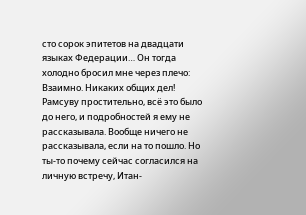сто сорок эпитетов на двадцати языках Федерации… Он тогда холодно бросил мне через плечо: Взаимно. Никаких общих дел! Рамсуву простительно, всё это было до него, и подробностей я ему не рассказывала. Вообще ничего не рассказывала, если на то пошло. Но ты-то почему сейчас согласился на личную встречу, Итан-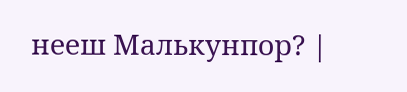нееш Малькунпор? |